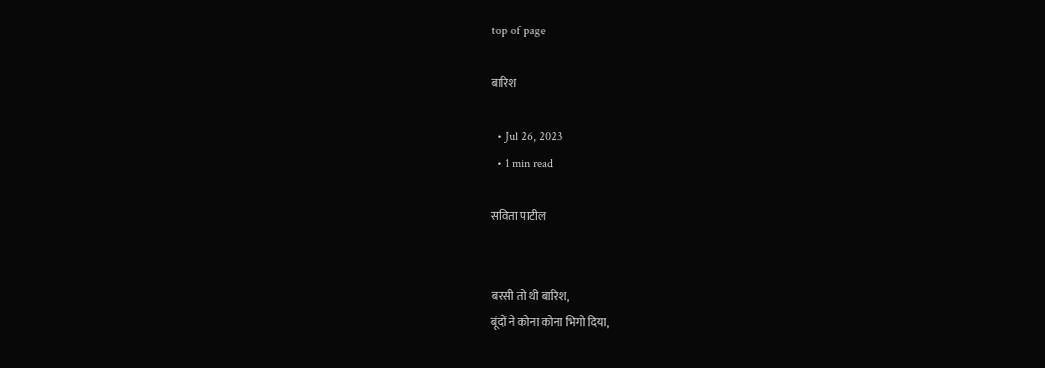top of page

बारिश

  • Jul 26, 2023
  • 1 min read

सविता पाटील


बरसी तो थी बारिश,
बूंदों ने कोना कोना भिगो दिया,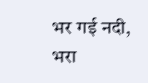भर गई नदी,
भरा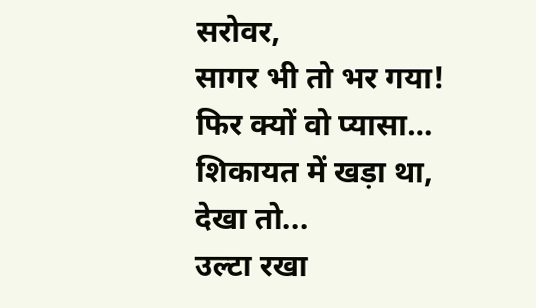सरोवर,
सागर भी तो भर गया!
फिर क्यों वो प्यासा…
शिकायत में खड़ा था,
देखा तो...
उल्टा रखा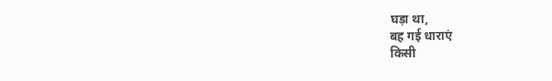घड़ा था,
बह गई धाराएं
किसी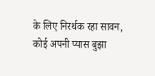के लिए निरर्थक रहा सावन,
कोई अपनी प्यास बुझा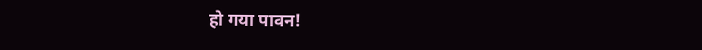हो गया पावन!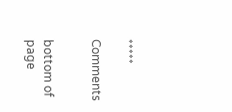*****

Comments


bottom of page